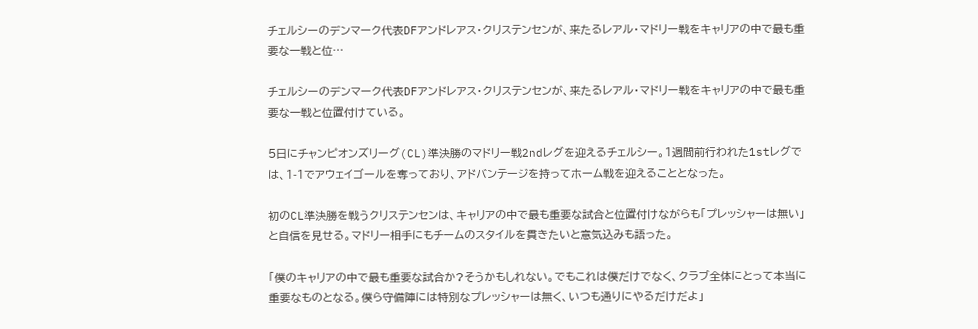チェルシーのデンマーク代表DFアンドレアス・クリステンセンが、来たるレアル・マドリー戦をキャリアの中で最も重要な一戦と位…

チェルシーのデンマーク代表DFアンドレアス・クリステンセンが、来たるレアル・マドリー戦をキャリアの中で最も重要な一戦と位置付けている。

5日にチャンピオンズリーグ(CL)準決勝のマドリー戦2ndレグを迎えるチェルシー。1週間前行われた1stレグでは、1-1でアウェイゴールを奪っており、アドバンテージを持ってホーム戦を迎えることとなった。

初のCL準決勝を戦うクリステンセンは、キャリアの中で最も重要な試合と位置付けながらも「プレッシャーは無い」と自信を見せる。マドリー相手にもチームのスタイルを貫きたいと意気込みも語った。

「僕のキャリアの中で最も重要な試合か?そうかもしれない。でもこれは僕だけでなく、クラブ全体にとって本当に重要なものとなる。僕ら守備陣には特別なプレッシャーは無く、いつも通りにやるだけだよ」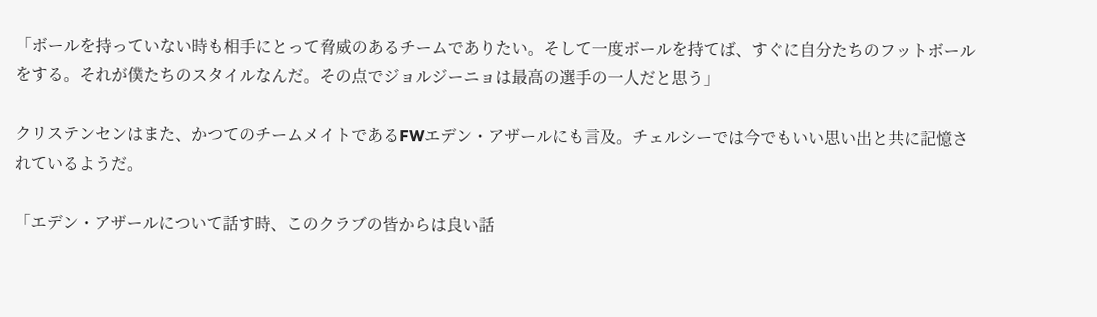「ボールを持っていない時も相手にとって脅威のあるチームでありたい。そして一度ボールを持てば、すぐに自分たちのフットボールをする。それが僕たちのスタイルなんだ。その点でジョルジーニョは最高の選手の一人だと思う」

クリステンセンはまた、かつてのチームメイトであるFWエデン・アザールにも言及。チェルシーでは今でもいい思い出と共に記憶されているようだ。

「エデン・アザールについて話す時、このクラブの皆からは良い話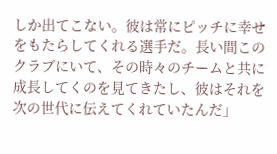しか出てこない。彼は常にピッチに幸せをもたらしてくれる選手だ。長い間このクラブにいて、その時々のチームと共に成長してくのを見てきたし、彼はそれを次の世代に伝えてくれていたんだ」